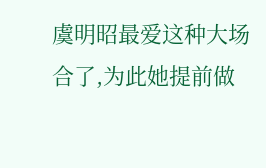虞明昭最爱这种大场合了,为此她提前做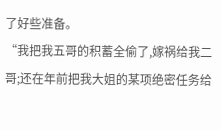了好些准备。
“我把我五哥的积蓄全偷了,嫁祸给我二哥;还在年前把我大姐的某项绝密任务给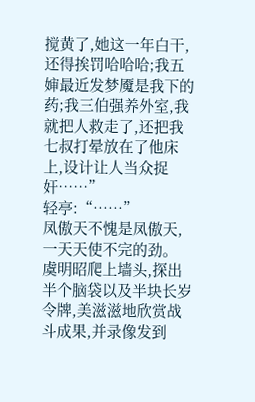搅黄了,她这一年白干,还得挨罚哈哈哈;我五婶最近发梦魇是我下的药;我三伯强养外室,我就把人救走了,还把我七叔打晕放在了他床上,设计让人当众捉奸……”
轻亭:“……”
凤傲天不愧是凤傲天,一天天使不完的劲。
虞明昭爬上墙头,探出半个脑袋以及半块长岁令牌,美滋滋地欣赏战斗成果,并录像发到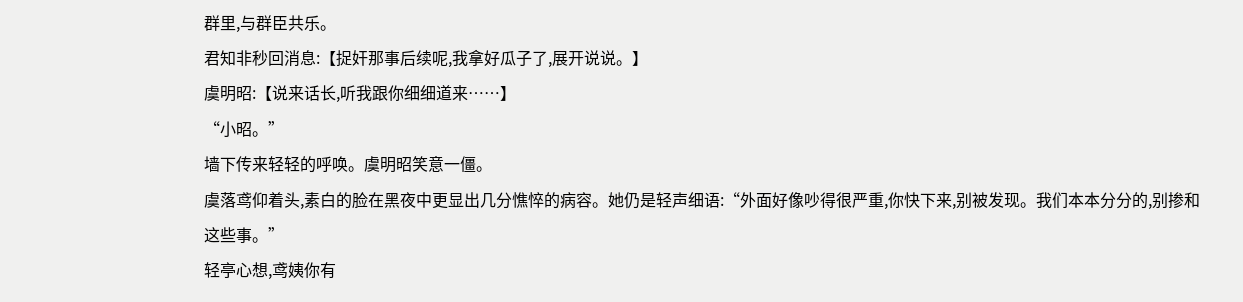群里,与群臣共乐。
君知非秒回消息:【捉奸那事后续呢,我拿好瓜子了,展开说说。】
虞明昭:【说来话长,听我跟你细细道来……】
“小昭。”
墙下传来轻轻的呼唤。虞明昭笑意一僵。
虞落鸢仰着头,素白的脸在黑夜中更显出几分憔悴的病容。她仍是轻声细语:“外面好像吵得很严重,你快下来,别被发现。我们本本分分的,别掺和这些事。”
轻亭心想,鸢姨你有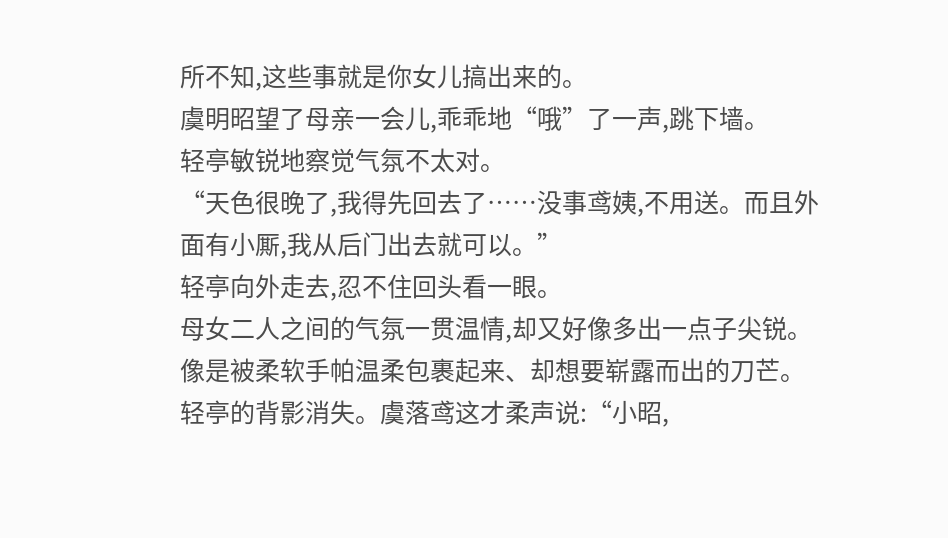所不知,这些事就是你女儿搞出来的。
虞明昭望了母亲一会儿,乖乖地“哦”了一声,跳下墙。
轻亭敏锐地察觉气氛不太对。
“天色很晚了,我得先回去了……没事鸢姨,不用送。而且外面有小厮,我从后门出去就可以。”
轻亭向外走去,忍不住回头看一眼。
母女二人之间的气氛一贯温情,却又好像多出一点子尖锐。像是被柔软手帕温柔包裹起来、却想要崭露而出的刀芒。
轻亭的背影消失。虞落鸢这才柔声说:“小昭,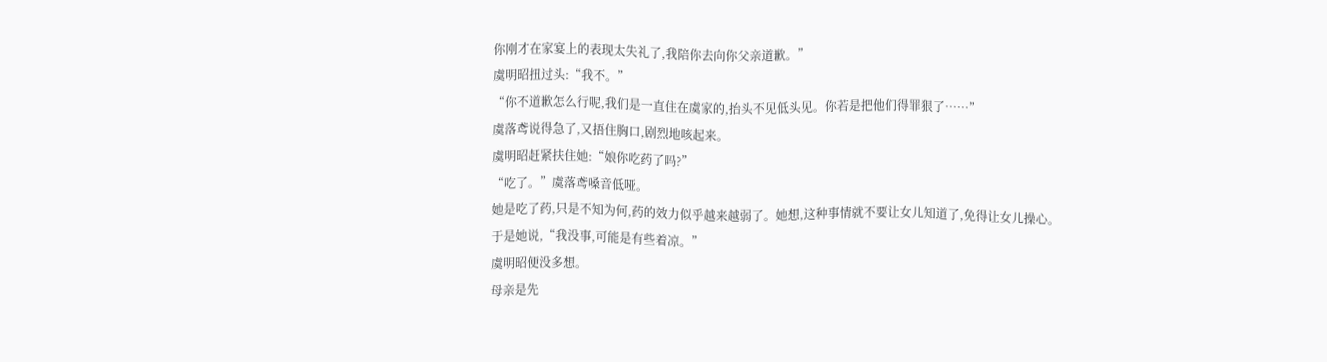你刚才在家宴上的表现太失礼了,我陪你去向你父亲道歉。”
虞明昭扭过头:“我不。”
“你不道歉怎么行呢,我们是一直住在虞家的,抬头不见低头见。你若是把他们得罪狠了……”
虞落鸢说得急了,又捂住胸口,剧烈地咳起来。
虞明昭赶紧扶住她:“娘你吃药了吗?”
“吃了。”虞落鸢嗓音低哑。
她是吃了药,只是不知为何,药的效力似乎越来越弱了。她想,这种事情就不要让女儿知道了,免得让女儿操心。
于是她说,“我没事,可能是有些着凉。”
虞明昭便没多想。
母亲是先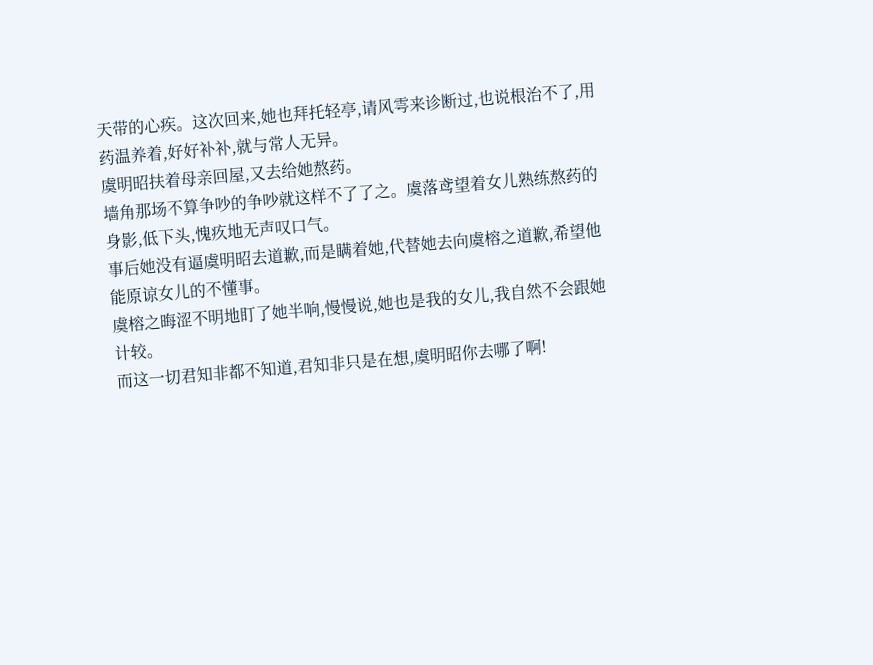天带的心疾。这次回来,她也拜托轻亭,请风雩来诊断过,也说根治不了,用药温养着,好好补补,就与常人无异。
虞明昭扶着母亲回屋,又去给她熬药。
墙角那场不算争吵的争吵就这样不了了之。虞落鸢望着女儿熟练熬药的身影,低下头,愧疚地无声叹口气。
事后她没有逼虞明昭去道歉,而是瞒着她,代替她去向虞榕之道歉,希望他能原谅女儿的不懂事。
虞榕之晦涩不明地盯了她半响,慢慢说,她也是我的女儿,我自然不会跟她计较。
而这一切君知非都不知道,君知非只是在想,虞明昭你去哪了啊!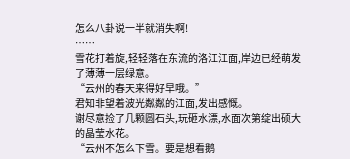怎么八卦说一半就消失啊!
……
雪花打着旋,轻轻落在东流的洛江江面,岸边已经萌发了薄薄一层绿意。
“云州的春天来得好早哦。”
君知非望着波光粼粼的江面,发出感慨。
谢尽意捡了几颗圆石头,玩砸水漂,水面次第绽出硕大的晶莹水花。
“云州不怎么下雪。要是想看鹅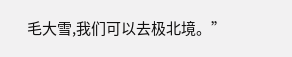毛大雪,我们可以去极北境。”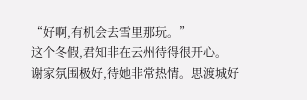“好啊,有机会去雪里那玩。”
这个冬假,君知非在云州待得很开心。
谢家氛围极好,待她非常热情。思渡城好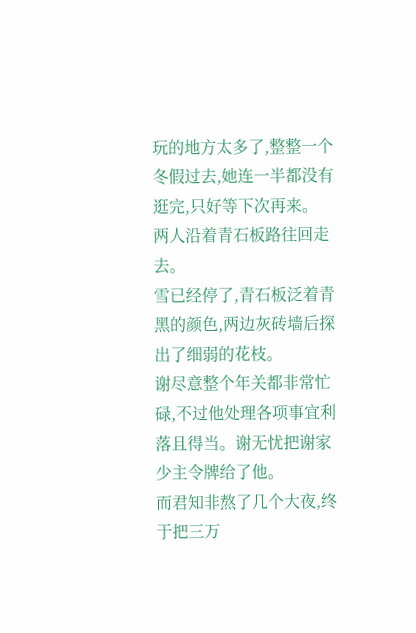玩的地方太多了,整整一个冬假过去,她连一半都没有逛完,只好等下次再来。
两人沿着青石板路往回走去。
雪已经停了,青石板泛着青黑的颜色,两边灰砖墙后探出了细弱的花枝。
谢尽意整个年关都非常忙碌,不过他处理各项事宜利落且得当。谢无忧把谢家少主令牌给了他。
而君知非熬了几个大夜,终于把三万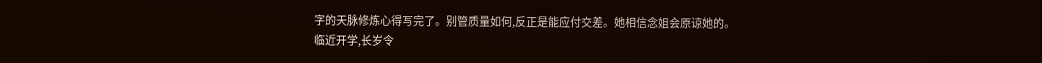字的天脉修炼心得写完了。别管质量如何,反正是能应付交差。她相信念姐会原谅她的。
临近开学,长岁令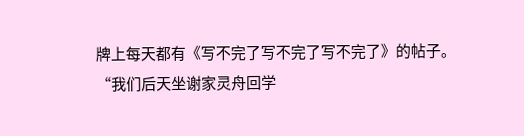牌上每天都有《写不完了写不完了写不完了》的帖子。
“我们后天坐谢家灵舟回学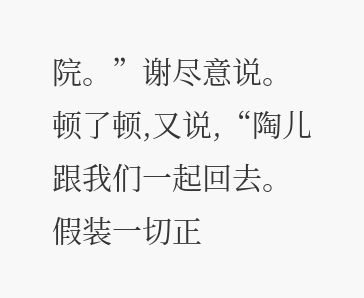院。”谢尽意说。
顿了顿,又说,“陶儿跟我们一起回去。假装一切正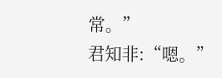常。”
君知非:“嗯。”